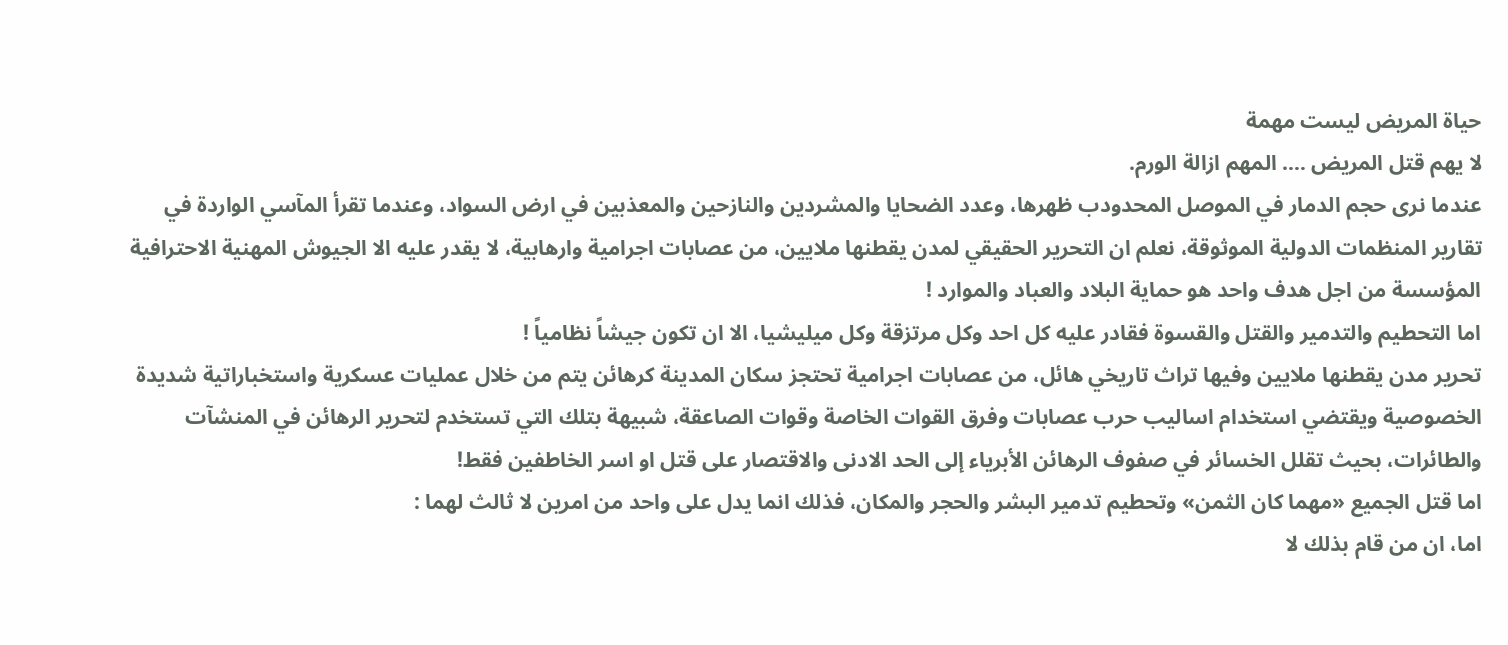حياة المريض ليست مهمة
لا يهم قتل المريض …. المهم ازالة الورم.
عندما نرى حجم الدمار في الموصل المحدودب ظهرها، وعدد الضحايا والمشردين والنازحين والمعذبين في ارض السواد، وعندما تقرأ المآسي الواردة في تقارير المنظمات الدولية الموثوقة، نعلم ان التحرير الحقيقي لمدن يقطنها ملايين، من عصابات اجرامية وارهابية، لا يقدر عليه الا الجيوش المهنية الاحترافية المؤسسة من اجل هدف واحد هو حماية البلاد والعباد والموارد !
اما التحطيم والتدمير والقتل والقسوة فقادر عليه كل احد وكل مرتزقة وكل ميليشيا، الا ان تكون جيشاً نظامياً !
تحرير مدن يقطنها ملايين وفيها تراث تاريخي هائل، من عصابات اجرامية تحتجز سكان المدينة كرهائن يتم من خلال عمليات عسكرية واستخباراتية شديدة الخصوصية ويقتضي استخدام اساليب حرب عصابات وفرق القوات الخاصة وقوات الصاعقة، شبيهة بتلك التي تستخدم لتحرير الرهائن في المنشآت والطائرات، بحيث تقلل الخسائر في صفوف الرهائن الأبرياء إلى الحد الادنى والاقتصار على قتل او اسر الخاطفين فقط!
اما قتل الجميع «مهما كان الثمن» وتحطيم تدمير البشر والحجر والمكان، فذلك انما يدل على واحد من امرين لا ثالث لهما :
اما، ان من قام بذلك لا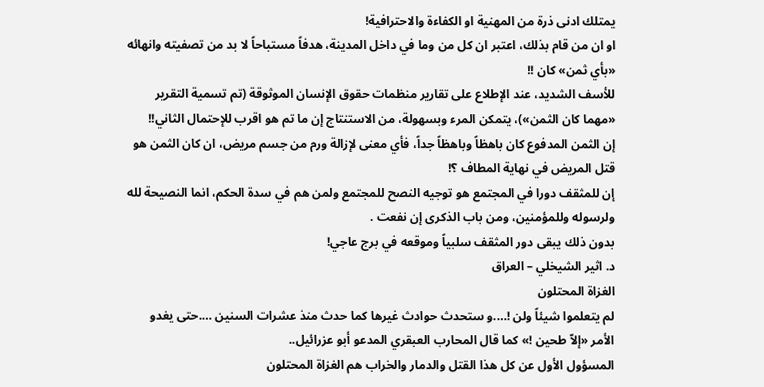يمتلك ادنى ذرة من المهنية او الكفاءة والاحترافية!
او ان من قام بذلك، اعتبر ان كل من وما في داخل المدينة، هدفاً مستباحاً لا بد من تصفيته وانهائه «بأي ثمن» كان !!
للأسف الشديد، عند الإطلاع على تقارير منظمات حقوق الإنسان الموثوقة (تم تسمية التقرير «مهما كان الثمن»)، يتمكن المرء وبسهولة، من الاستنتاج إن ما تم هو اقرب للإحتمال الثاني!!
إن الثمن المدفوع كان باهظاً وباهظاً جداً، فأي معنى لإزالة ورم من جسم مريض، ان كان الثمن هو قتل المريض في نهاية المطاف ؟!
إن للمثقف دورا في المجتمع هو توجيه النصح للمجتمع ولمن هم في سدة الحكم، انما النصيحة لله ولرسوله وللمؤمنين، ومن باب الذكرى إن نفعت .
بدون ذلك يبقى دور المثقف سلبياً وموقعه في برج عاجي!
د. اثير الشيخلي – العراق
الغزاة المحتلون
لم يتعلموا شيئاً ولن !….و ستحدث حوادث غيرها كما حدث منذ عشرات السنين ….حتى يغدو الأمر «إلاّ طحين !» كما قال المحارب العبقري المدعو أبو عزرائيل..
المسؤول الأول عن كل هذا القتل والدمار والخراب هم الغزاة المحتلون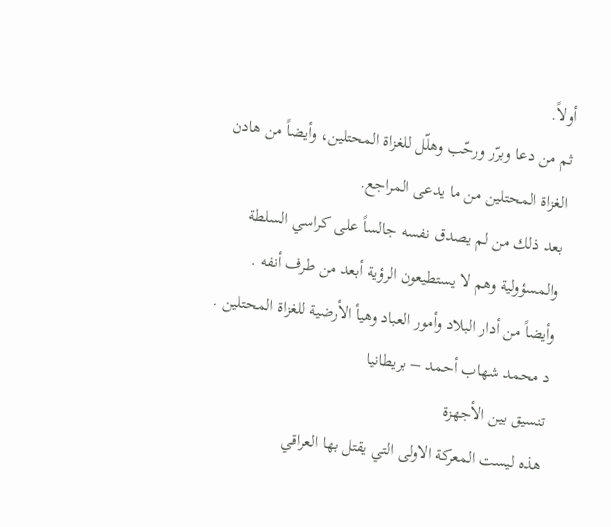أولاً.
ثم من دعا وبرّر ورحّب وهلّل للغزاة المحتلين، وأيضاً من هادن الغزاة المحتلين من ما يدعى المراجع.
بعد ذلك من لم يصدق نفسه جالساً على كراسي السلطة والمسؤولية وهم لا يستطيعون الرؤية أبعد من طرف أنفه .
وأيضاً من أدار البلاد وأمور العباد وهيأ الأرضية للغزاة المحتلين .
د محمد شهاب أحمد – بريطانيا
تنسيق بين الأجهزة
هذه ليست المعركة الاولى التي يقتل بها العراقي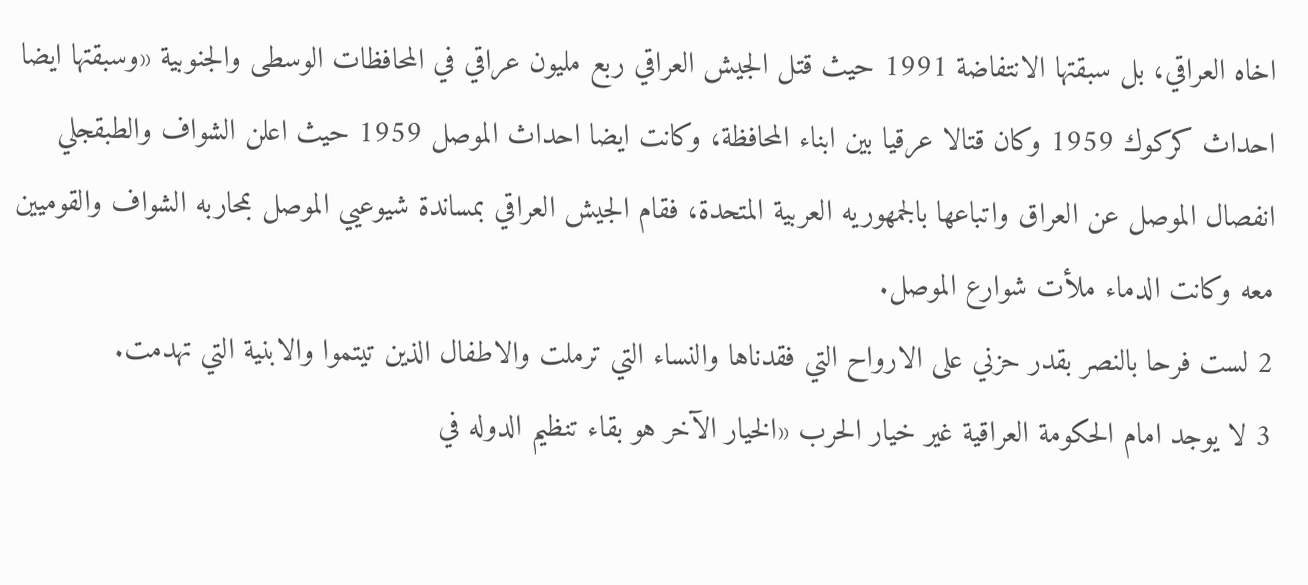اخاه العراقي، بل سبقتها الانتفاضة 1991 حيث قتل الجيش العراقي ربع مليون عراقي في المحافظات الوسطى والجنوبية «وسبقتها ايضا احداث كركوك 1959 وكان قتالا عرقيا بين ابناء المحافظة، وكانت ايضا احداث الموصل 1959 حيث اعلن الشواف والطبقجلي انفصال الموصل عن العراق واتباعها بالجمهوريه العربية المتحدة، فقام الجيش العراقي بمساندة شيوعيي الموصل بمحاربه الشواف والقوميين معه وكانت الدماء ملأت شوارع الموصل.
2 لست فرحا بالنصر بقدر حزني على الارواح التي فقدناها والنساء التي ترملت والاطفال الذين تيتموا والابنية التي تهدمت.
3 لا يوجد امام الحكومة العراقية غير خيار الحرب «الخيار الآخر هو بقاء تنظيم الدوله في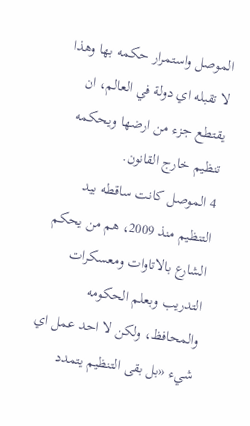الموصل واستمرار حكمه بها وهذا لا تقبله اي دولة في العالم، ان يقتطع جزء من ارضها ويحكمه تنظيم خارج القانون.
4 الموصل كانت ساقطه بيد التنظيم منذ 2009، هم من يحكم الشارع بالاتاوات ومعسكرات التدريب وبعلم الحكومه والمحافظ، ولكن لا احد عمل اي شيء «بل بقى التنظيم يتمدد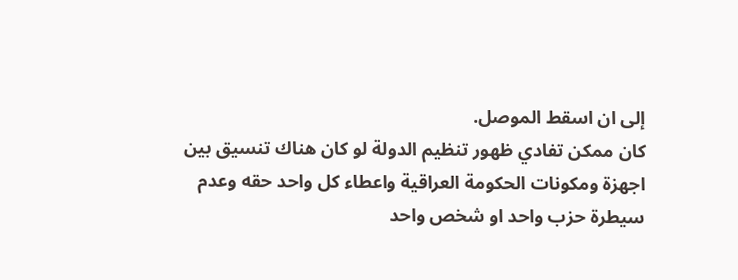إلى ان اسقط الموصل.
كان ممكن تفادي ظهور تنظيم الدولة لو كان هناك تنسيق بين اجهزة ومكونات الحكومة العراقية واعطاء كل واحد حقه وعدم سيطرة حزب واحد او شخص واحد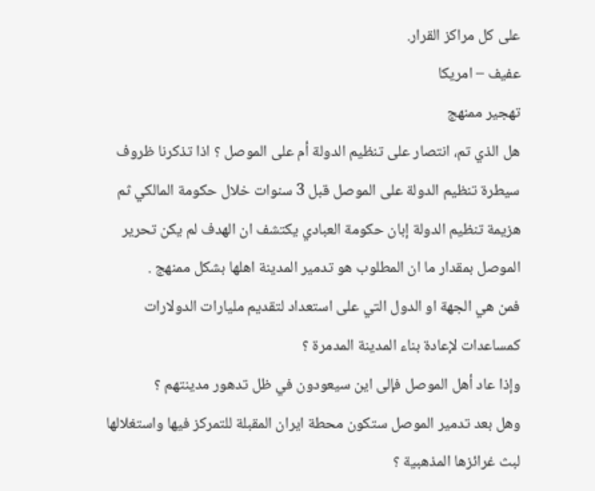على كل مراكز القرار.
عفيف – امريكا
تهجير ممنهج
هل الذي تم، انتصار على تنظيم الدولة أم على الموصل ؟ اذا تذكرنا ظروف سيطرة تنظيم الدولة على الموصل قبل 3 سنوات خلال حكومة المالكي ثم هزيمة تنظيم الدولة إبان حكومة العبادي يكتشف ان الهدف لم يكن تحرير الموصل بمقدار ما ان المطلوب هو تدمير المدينة اهلها بشكل ممنهج .
فمن هي الجهة او الدول التي على استعداد لتقديم مليارات الدولارات كمساعدات لإعادة بناء المدينة المدمرة ؟
وإذا عاد أهل الموصل فإلى اين سيعودون في ظل تدهور مدينتهم ؟
وهل بعد تدمير الموصل ستكون محطة ايران المقبلة للتمركز فيها واستغلالها لبث غرائزها المذهبية ؟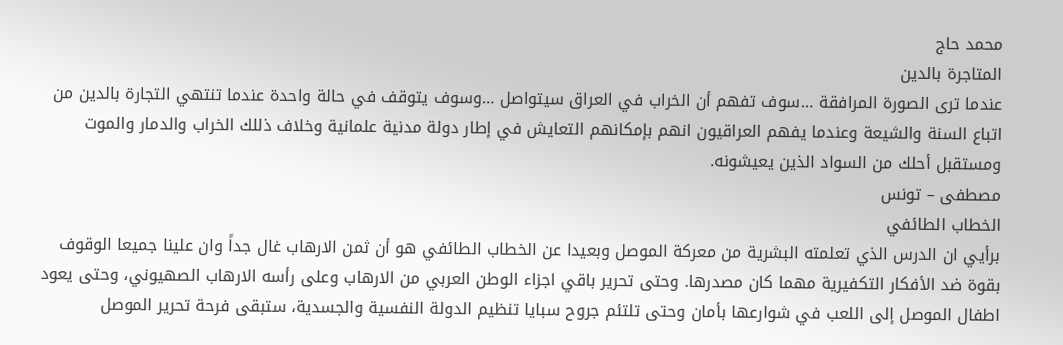محمد حاج
المتاجرة بالدين
عندما ترى الصورة المرافقة …سوف تفهم أن الخراب في العراق سيتواصل …وسوف يتوقف في حالة واحدة عندما تنتهي التجارة بالدين من اتباع السنة والشيعة وعندما يفهم العراقيون انهم بإمكانهم التعايش في إطار دولة مدنية علمانية وخلاف ذللك الخراب والدمار والموت ومستقبل أحلك من السواد الذين يعيشونه.
مصطفى – تونس
الخطاب الطائفي
برأيي ان الدرس الذي تعلمته البشرية من معركة الموصل وبعيدا عن الخطاب الطائفي هو أن ثمن الارهاب غال جداً وان علينا جميعا الوقوف بقوة ضد الأفكار التكفيرية مهما كان مصدرها. وحتى تحرير باقي اجزاء الوطن العربي من الارهاب وعلى رأسه الارهاب الصهيوني، وحتى يعود اطفال الموصل إلى اللعب في شوارعها بأمان وحتى تلتئم جروح سبايا تنظيم الدولة النفسية والجسدية، ستبقى فرحة تحرير الموصل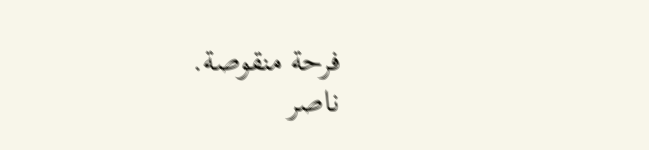فرحة منقوصة.
ناصر